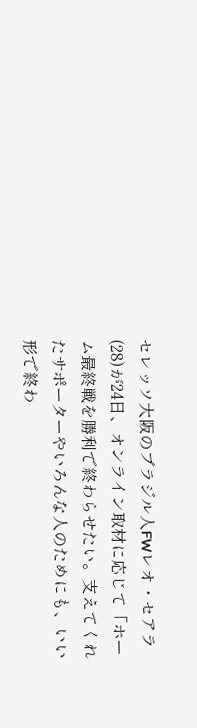セレッソ大阪のブラジル人FWレオ・セアラ(28)が24日、オンライン取材に応じて「ホーム最終戦を勝利で終わらせたい。支えてくれたサポーターやいろんな人のためにも、いい形で終わ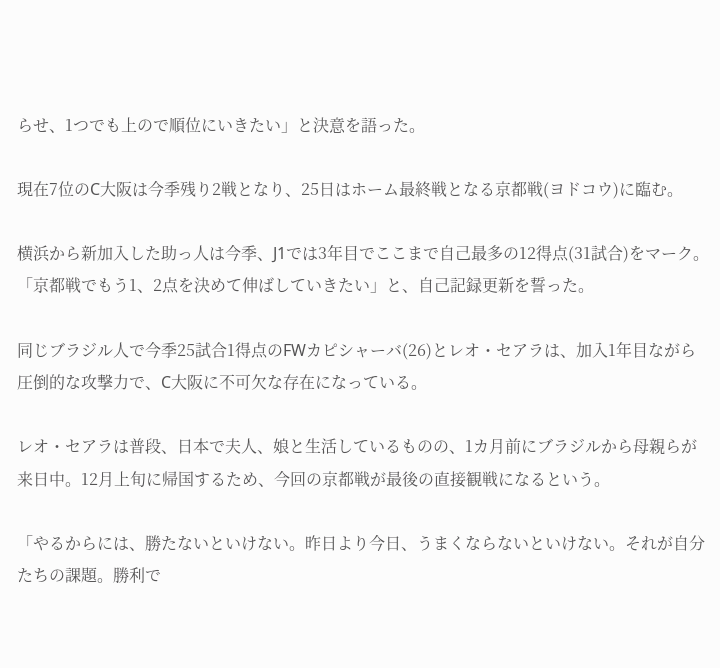らせ、1つでも上ので順位にいきたい」と決意を語った。

現在7位のC大阪は今季残り2戦となり、25日はホーム最終戦となる京都戦(ヨドコウ)に臨む。

横浜から新加入した助っ人は今季、J1では3年目でここまで自己最多の12得点(31試合)をマーク。「京都戦でもう1、2点を決めて伸ばしていきたい」と、自己記録更新を誓った。

同じブラジル人で今季25試合1得点のFWカピシャーバ(26)とレオ・セアラは、加入1年目ながら圧倒的な攻撃力で、C大阪に不可欠な存在になっている。

レオ・セアラは普段、日本で夫人、娘と生活しているものの、1カ月前にブラジルから母親らが来日中。12月上旬に帰国するため、今回の京都戦が最後の直接観戦になるという。

「やるからには、勝たないといけない。昨日より今日、うまくならないといけない。それが自分たちの課題。勝利で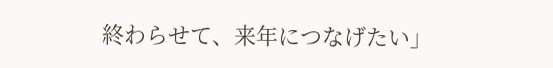終わらせて、来年につなげたい」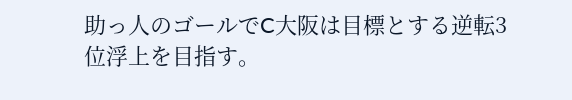助っ人のゴールでC大阪は目標とする逆転3位浮上を目指す。